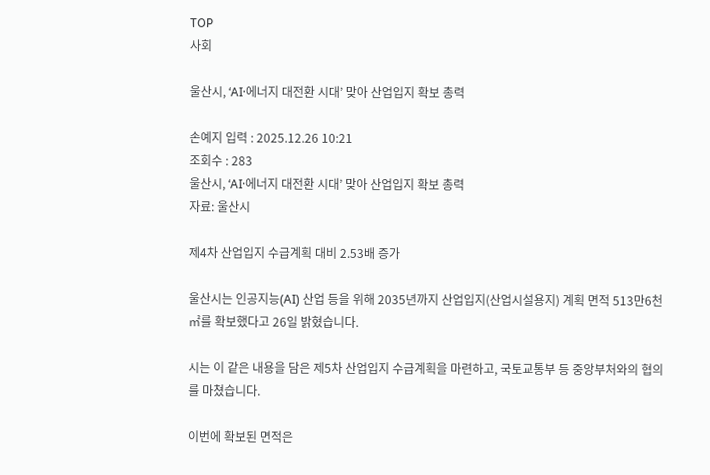TOP
사회

울산시, ‘AI·에너지 대전환 시대’ 맞아 산업입지 확보 총력

손예지 입력 : 2025.12.26 10:21
조회수 : 283
울산시, ‘AI·에너지 대전환 시대’ 맞아 산업입지 확보 총력
자료: 울산시

제4차 산업입지 수급계획 대비 2.53배 증가

울산시는 인공지능(AI) 산업 등을 위해 2035년까지 산업입지(산업시설용지) 계획 면적 513만6천㎡를 확보했다고 26일 밝혔습니다.

시는 이 같은 내용을 담은 제5차 산업입지 수급계획을 마련하고, 국토교통부 등 중앙부처와의 협의를 마쳤습니다.

이번에 확보된 면적은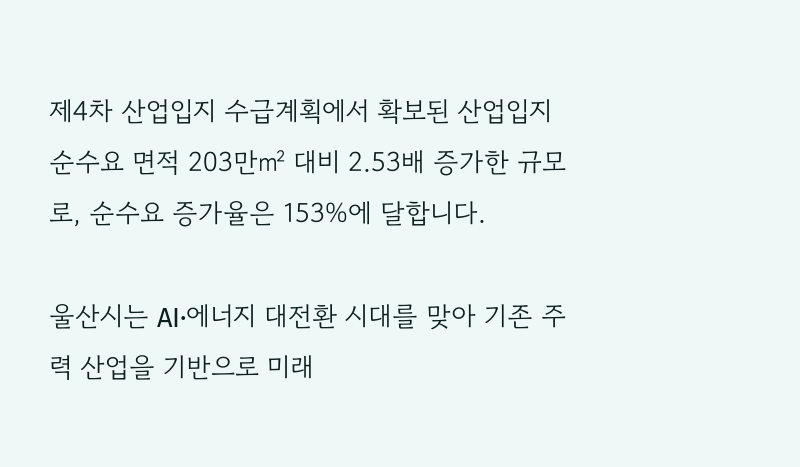제4차 산업입지 수급계획에서 확보된 산업입지 순수요 면적 203만㎡ 대비 2.53배 증가한 규모로, 순수요 증가율은 153%에 달합니다.

울산시는 AI·에너지 대전환 시대를 맞아 기존 주력 산업을 기반으로 미래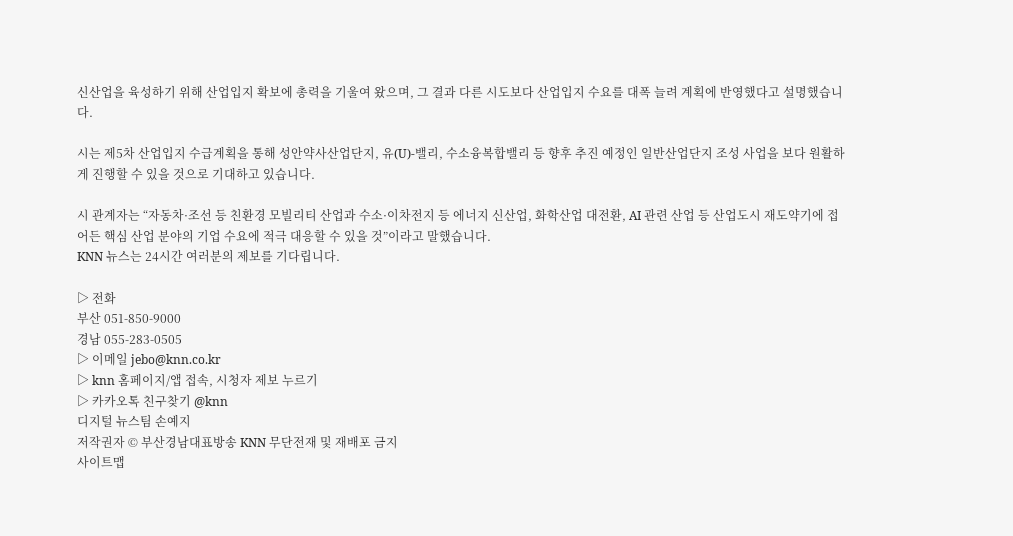신산업을 육성하기 위해 산업입지 확보에 총력을 기울여 왔으며, 그 결과 다른 시도보다 산업입지 수요를 대폭 늘려 계획에 반영했다고 설명했습니다.

시는 제5차 산업입지 수급계획을 통해 성안약사산업단지, 유(U)-밸리, 수소융복합밸리 등 향후 추진 예정인 일반산업단지 조성 사업을 보다 원활하게 진행할 수 있을 것으로 기대하고 있습니다.

시 관계자는 “자동차·조선 등 친환경 모빌리티 산업과 수소·이차전지 등 에너지 신산업, 화학산업 대전환, AI 관련 산업 등 산업도시 재도약기에 접어든 핵심 산업 분야의 기업 수요에 적극 대응할 수 있을 것”이라고 말했습니다.
KNN 뉴스는 24시간 여러분의 제보를 기다립니다.

▷ 전화
부산 051-850-9000
경남 055-283-0505
▷ 이메일 jebo@knn.co.kr
▷ knn 홈페이지/앱 접속, 시청자 제보 누르기
▷ 카카오톡 친구찾기 @knn
디지털 뉴스팀 손예지
저작권자 © 부산경남대표방송 KNN 무단전재 및 재배포 금지
사이트맵